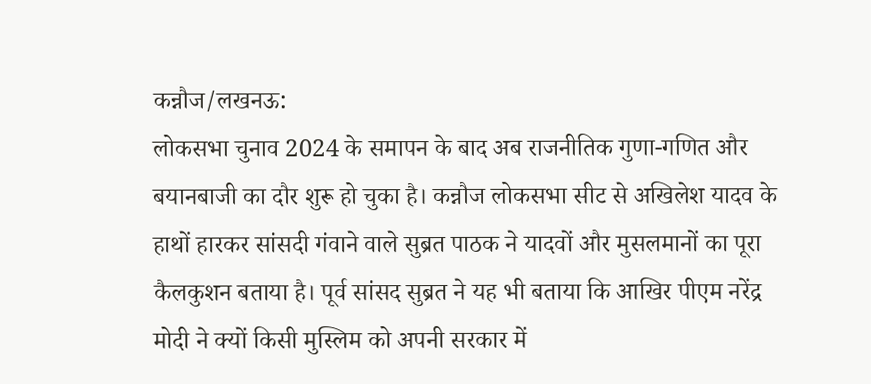कन्नौज/लखनऊ:
लोकसभा चुनाव 2024 के समापन के बाद अब राजनीतिक गुणा-गणित और बयानबाजी का दौर शुरू हो चुका है। कन्नौज लोकसभा सीट से अखिलेश यादव के हाथों हारकर सांसदी गंवाने वाले सुब्रत पाठक ने यादवों और मुसलमानों का पूरा कैलकुशन बताया है। पूर्व सांसद सुब्रत ने यह भी बताया कि आखिर पीएम नरेंद्र मोदी ने क्यों किसी मुस्लिम को अपनी सरकार में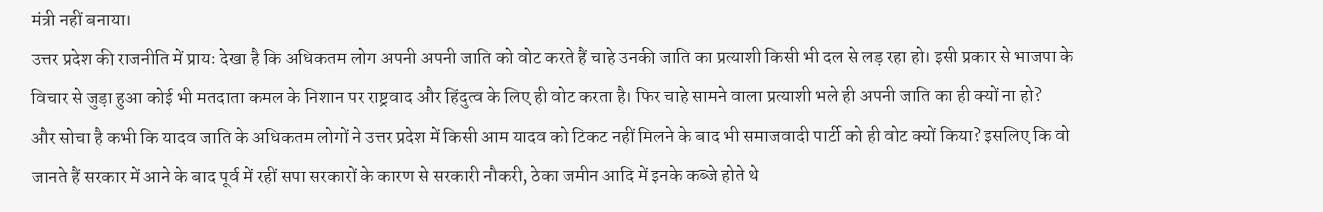मंत्री नहीं बनाया।
उत्तर प्रदेश की राजनीति में प्रायः देखा है कि अधिकतम लोग अपनी अपनी जाति को वोट करते हैं चाहे उनकी जाति का प्रत्याशी किसी भी दल से लड़ रहा हो। इसी प्रकार से भाजपा के विचार से जुड़ा हुआ कोई भी मतदाता कमल के निशान पर राष्ट्रवाद और हिंदुत्व के लिए ही वोट करता है। फिर चाहे सामने वाला प्रत्याशी भले ही अपनी जाति का ही क्यों ना हो?
और सोचा है कभी कि यादव जाति के अधिकतम लोगों ने उत्तर प्रदेश में किसी आम यादव को टिकट नहीं मिलने के बाद भी समाजवादी पार्टी को ही वोट क्यों किया? इसलिए कि वो जानते हैं सरकार में आने के बाद पूर्व में रहीं सपा सरकारों के कारण से सरकारी नौकरी, ठेका जमीन आदि में इनके कब्जे होते थे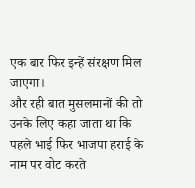एक बार फिर इन्हें संरक्षण मिल जाएगा।
और रही बात मुसलमानों की तो उनके लिए कहा जाता था कि पहले भाई फिर भाजपा हराई के नाम पर वोट करते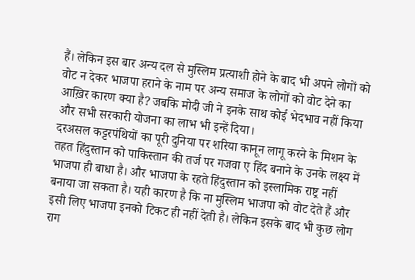हैं। लेकिन इस बार अन्य दल से मुस्लिम प्रत्याशी होने के बाद भी अपने लोगों को वोट न देकर भाजपा हराने के नाम पर अन्य समाज के लोगों को वोट देने का आख़िर कारण क्या है? जबकि मोदी जी ने इनके साथ कोई भेदभाव नहीं किया और सभी सरकारी योजना का लाभ भी इन्हें दिया।
दरअसल कट्टरपंथियों का पूरी दुनिया पर शरिया कानून लागू करने के मिशन के तहत हिंदुस्तान को पाकिस्तान की तर्ज पर गजवा ए हिंद बनाने के उनके लक्ष्य में भाजपा ही बाधा है। और भाजपा के रहते हिंदुस्तान को इस्लामिक राष्ट्र नहीं बनाया जा सकता है। यही कारण है कि ना मुस्लिम भाजपा को वोट देते हैं और इसी लिए भाजपा इनको टिकट ही नहीं देती है। लेकिन इसके बाद भी कुछ लोग राग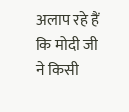अलाप रहे हैं कि मोदी जी ने किसी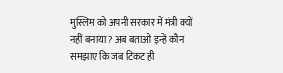मुस्लिम को अपनी सरकार में मंत्री क्यों नहीं बनाया? अब बताओ इन्हें कौन समझाए कि जब टिकट ही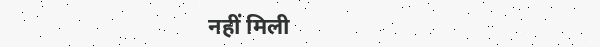नहीं मिली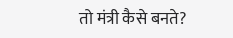तो मंत्री कैसे बनते?